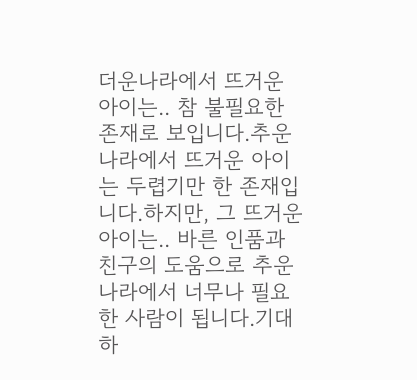더운나라에서 뜨거운 아이는.. 참 불필요한 존재로 보입니다.추운나라에서 뜨거운 아이는 두렵기만 한 존재입니다.하지만, 그 뜨거운 아이는.. 바른 인품과 친구의 도움으로 추운 나라에서 너무나 필요한 사람이 됩니다.기대하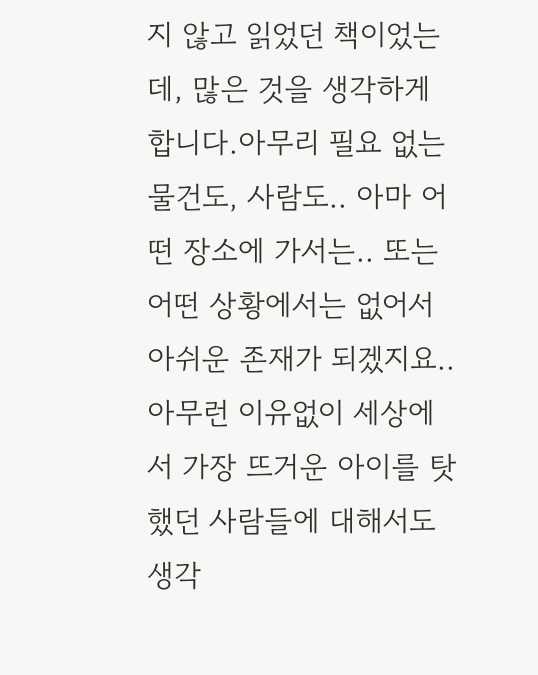지 않고 읽었던 책이었는데, 많은 것을 생각하게 합니다.아무리 필요 없는 물건도, 사람도.. 아마 어떤 장소에 가서는.. 또는 어떤 상황에서는 없어서 아쉬운 존재가 되겠지요..아무런 이유없이 세상에서 가장 뜨거운 아이를 탓했던 사람들에 대해서도 생각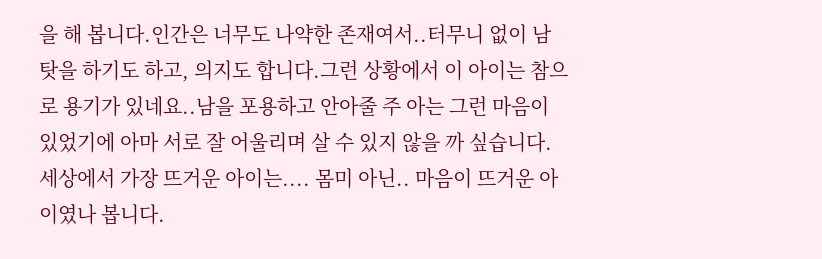을 해 봅니다.인간은 너무도 나약한 존재여서..터무니 없이 남 탓을 하기도 하고, 의지도 합니다.그런 상황에서 이 아이는 참으로 용기가 있네요..남을 포용하고 안아줄 주 아는 그런 마음이 있었기에 아마 서로 잘 어울리며 살 수 있지 않을 까 싶습니다. 세상에서 가장 뜨거운 아이는.... 몸미 아닌.. 마음이 뜨거운 아이였나 봅니다.